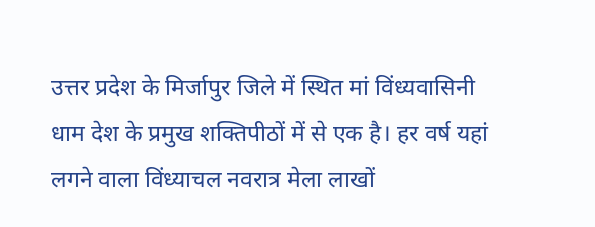उत्तर प्रदेश के मिर्जापुर जिले में स्थित मां विंध्यवासिनी धाम देश के प्रमुख शक्तिपीठों में से एक है। हर वर्ष यहां लगने वाला विंध्याचल नवरात्र मेला लाखों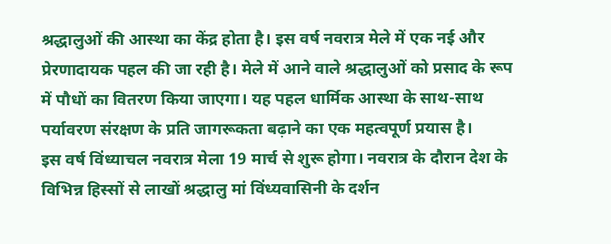श्रद्धालुओं की आस्था का केंद्र होता है। इस वर्ष नवरात्र मेले में एक नई और प्रेरणादायक पहल की जा रही है। मेले में आने वाले श्रद्धालुओं को प्रसाद के रूप में पौधों का वितरण किया जाएगा। यह पहल धार्मिक आस्था के साथ-साथ पर्यावरण संरक्षण के प्रति जागरूकता बढ़ाने का एक महत्वपूर्ण प्रयास है।
इस वर्ष विंध्याचल नवरात्र मेला 19 मार्च से शुरू होगा। नवरात्र के दौरान देश के विभिन्न हिस्सों से लाखों श्रद्धालु मां विंध्यवासिनी के दर्शन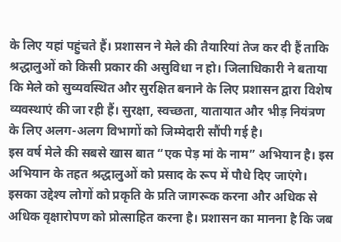के लिए यहां पहुंचते हैं। प्रशासन ने मेले की तैयारियां तेज कर दी हैं ताकि श्रद्धालुओं को किसी प्रकार की असुविधा न हो। जिलाधिकारी ने बताया कि मेले को सुव्यवस्थित और सुरक्षित बनाने के लिए प्रशासन द्वारा विशेष व्यवस्थाएं की जा रही हैं। सुरक्षा, स्वच्छता, यातायात और भीड़ नियंत्रण के लिए अलग-अलग विभागों को जिम्मेदारी सौंपी गई है।
इस वर्ष मेले की सबसे खास बात “एक पेड़ मां के नाम” अभियान है। इस अभियान के तहत श्रद्धालुओं को प्रसाद के रूप में पौधे दिए जाएंगे। इसका उद्देश्य लोगों को प्रकृति के प्रति जागरूक करना और अधिक से अधिक वृक्षारोपण को प्रोत्साहित करना है। प्रशासन का मानना है कि जब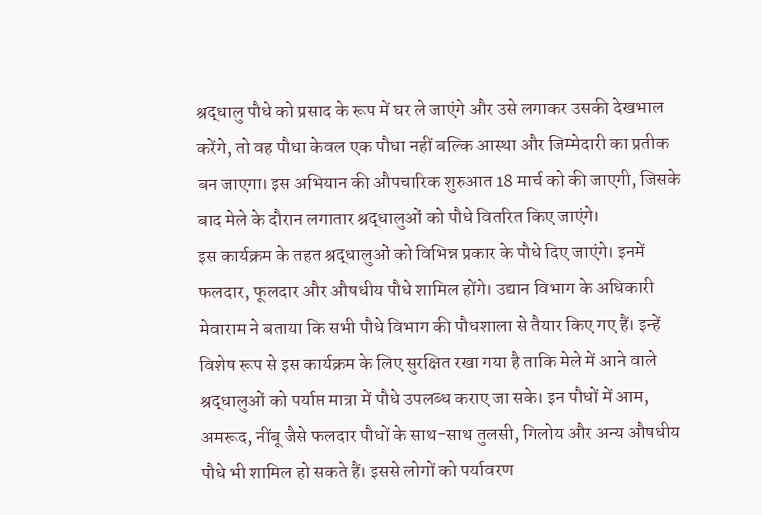श्रद्धालु पौधे को प्रसाद के रूप में घर ले जाएंगे और उसे लगाकर उसकी देखभाल करेंगे, तो वह पौधा केवल एक पौधा नहीं बल्कि आस्था और जिम्मेदारी का प्रतीक बन जाएगा। इस अभियान की औपचारिक शुरुआत 18 मार्च को की जाएगी, जिसके बाद मेले के दौरान लगातार श्रद्धालुओं को पौधे वितरित किए जाएंगे।
इस कार्यक्रम के तहत श्रद्धालुओं को विभिन्न प्रकार के पौधे दिए जाएंगे। इनमें फलदार, फूलदार और औषधीय पौधे शामिल होंगे। उद्यान विभाग के अधिकारी मेवाराम ने बताया कि सभी पौधे विभाग की पौधशाला से तैयार किए गए हैं। इन्हें विशेष रूप से इस कार्यक्रम के लिए सुरक्षित रखा गया है ताकि मेले में आने वाले श्रद्धालुओं को पर्याप्त मात्रा में पौधे उपलब्ध कराए जा सके। इन पौधों में आम, अमरूद, नींबू जैसे फलदार पौधों के साथ-साथ तुलसी, गिलोय और अन्य औषधीय पौधे भी शामिल हो सकते हैं। इससे लोगों को पर्यावरण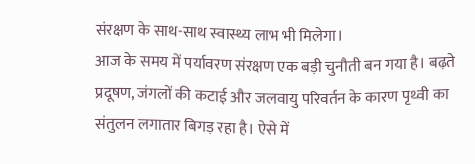संरक्षण के साथ-साथ स्वास्थ्य लाभ भी मिलेगा।
आज के समय में पर्यावरण संरक्षण एक बड़ी चुनौती बन गया है। बढ़ते प्रदूषण, जंगलों की कटाई और जलवायु परिवर्तन के कारण पृथ्वी का संतुलन लगातार बिगड़ रहा है। ऐसे में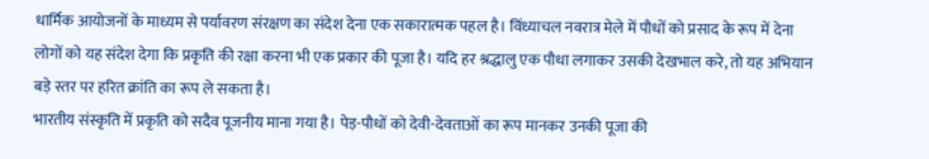धार्मिक आयोजनों के माध्यम से पर्यावरण संरक्षण का संदेश देना एक सकारात्मक पहल है। विंध्याचल नवरात्र मेले में पौधों को प्रसाद के रूप में देना लोगों को यह संदेश देगा कि प्रकृति की रक्षा करना भी एक प्रकार की पूजा है। यदि हर श्रद्धालु एक पौधा लगाकर उसकी देखभाल करे, तो यह अभियान बड़े स्तर पर हरित क्रांति का रूप ले सकता है।
भारतीय संस्कृति में प्रकृति को सदैव पूजनीय माना गया है। पेड़-पौधों को देवी-देवताओं का रूप मानकर उनकी पूजा की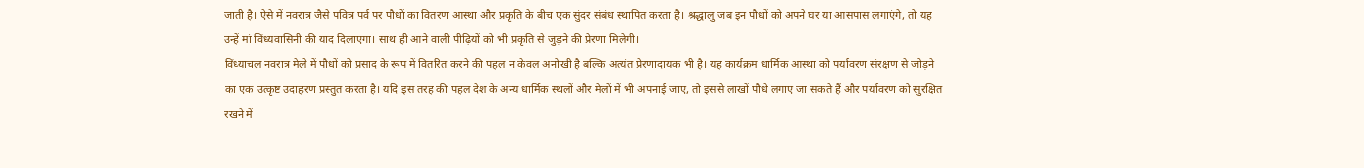जाती है। ऐसे में नवरात्र जैसे पवित्र पर्व पर पौधों का वितरण आस्था और प्रकृति के बीच एक सुंदर संबंध स्थापित करता है। श्रद्धालु जब इन पौधों को अपने घर या आसपास लगाएंगे, तो यह उन्हें मां विंध्यवासिनी की याद दिलाएगा। साथ ही आने वाली पीढ़ियों को भी प्रकृति से जुड़ने की प्रेरणा मिलेगी।
विंध्याचल नवरात्र मेले में पौधों को प्रसाद के रूप में वितरित करने की पहल न केवल अनोखी है बल्कि अत्यंत प्रेरणादायक भी है। यह कार्यक्रम धार्मिक आस्था को पर्यावरण संरक्षण से जोड़ने का एक उत्कृष्ट उदाहरण प्रस्तुत करता है। यदि इस तरह की पहल देश के अन्य धार्मिक स्थलों और मेलों में भी अपनाई जाए, तो इससे लाखों पौधे लगाए जा सकते हैं और पर्यावरण को सुरक्षित रखने में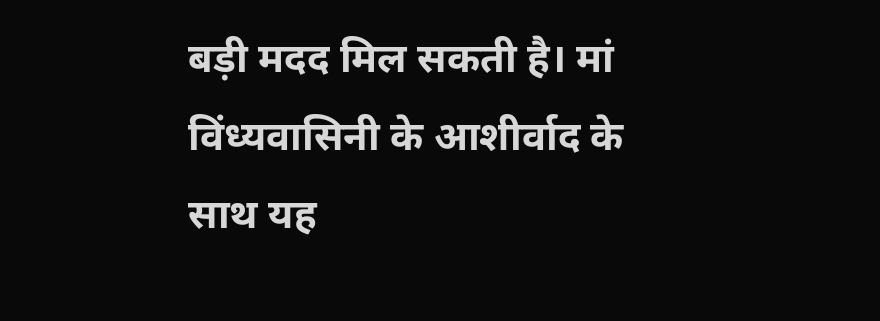बड़ी मदद मिल सकती है। मां विंध्यवासिनी के आशीर्वाद के साथ यह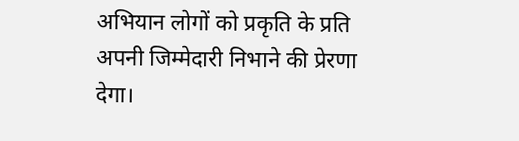अभियान लोगों को प्रकृति के प्रति अपनी जिम्मेदारी निभाने की प्रेरणा देगा।